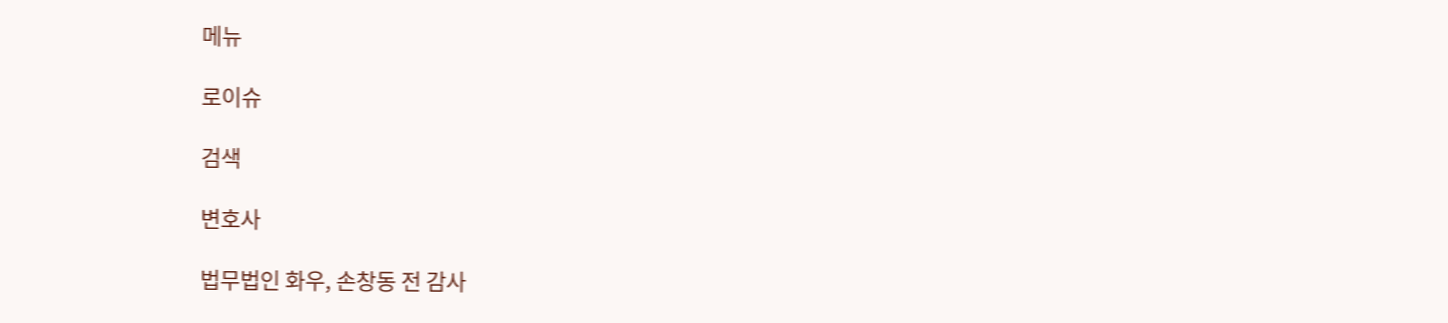메뉴

로이슈

검색

변호사

법무법인 화우, 손창동 전 감사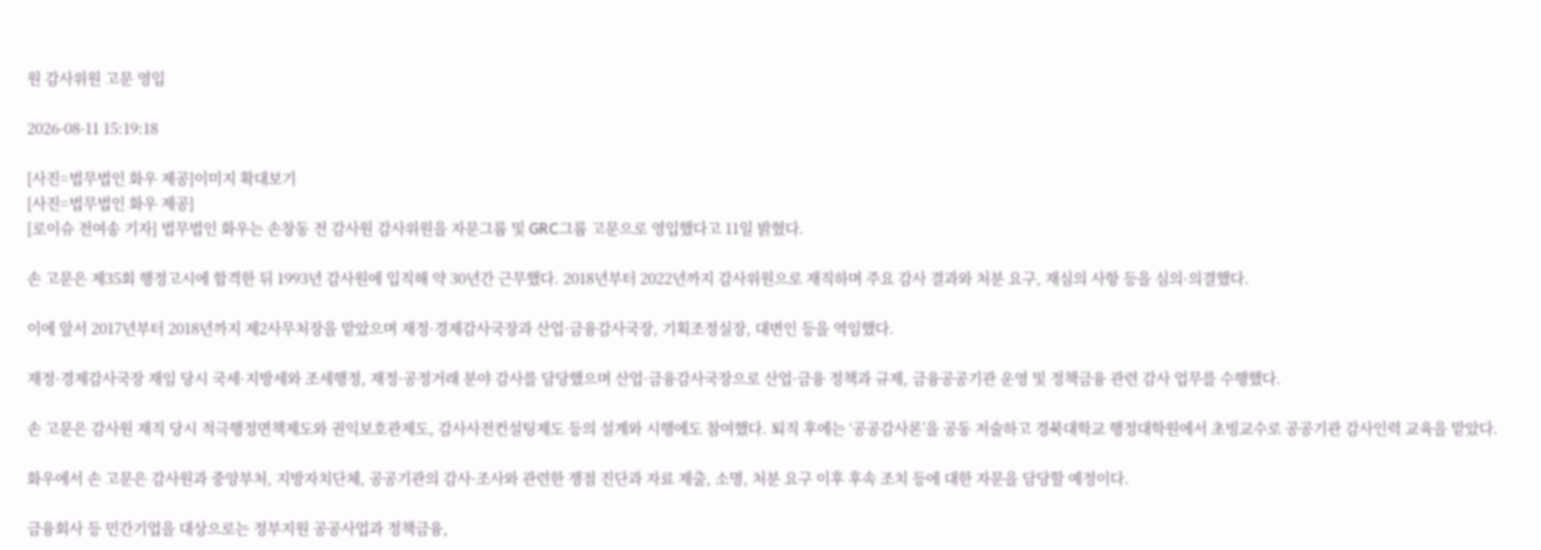원 감사위원 고문 영입

2026-08-11 15:19:18

[사진=법무법인 화우 제공]이미지 확대보기
[사진=법무법인 화우 제공]
[로이슈 전여송 기자] 법무법인 화우는 손창동 전 감사원 감사위원을 자문그룹 및 GRC그룹 고문으로 영입했다고 11일 밝혔다.

손 고문은 제35회 행정고시에 합격한 뒤 1993년 감사원에 입직해 약 30년간 근무했다. 2018년부터 2022년까지 감사위원으로 재직하며 주요 감사 결과와 처분 요구, 재심의 사항 등을 심의·의결했다.

이에 앞서 2017년부터 2018년까지 제2사무처장을 맡았으며 재정·경제감사국장과 산업·금융감사국장, 기획조정실장, 대변인 등을 역임했다.

재정·경제감사국장 재임 당시 국세·지방세와 조세행정, 재정·공정거래 분야 감사를 담당했으며 산업·금융감사국장으로 산업·금융 정책과 규제, 금융공공기관 운영 및 정책금융 관련 감사 업무를 수행했다.

손 고문은 감사원 재직 당시 적극행정면책제도와 권익보호관제도, 감사사전컨설팅제도 등의 설계와 시행에도 참여했다. 퇴직 후에는 ‘공공감사론’을 공동 저술하고 경북대학교 행정대학원에서 초빙교수로 공공기관 감사인력 교육을 맡았다.

화우에서 손 고문은 감사원과 중앙부처, 지방자치단체, 공공기관의 감사·조사와 관련한 쟁점 진단과 자료 제출, 소명, 처분 요구 이후 후속 조치 등에 대한 자문을 담당할 예정이다.

금융회사 등 민간기업을 대상으로는 정부지원 공공사업과 정책금융,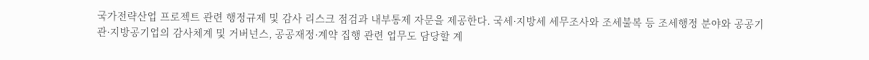국가전략산업 프로젝트 관련 행정규제 및 감사 리스크 점검과 내부통제 자문을 제공한다. 국세·지방세 세무조사와 조세불복 등 조세행정 분야와 공공기관·지방공기업의 감사체계 및 거버넌스, 공공재정·계약 집행 관련 업무도 담당할 계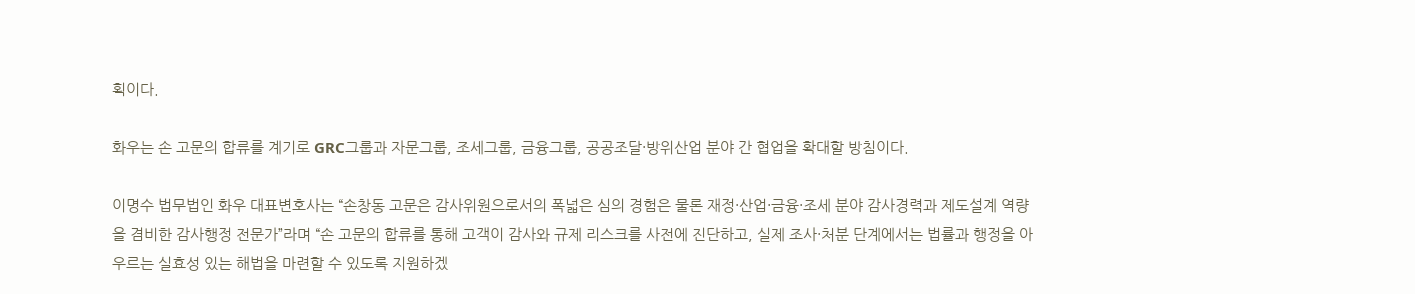획이다.

화우는 손 고문의 합류를 계기로 GRC그룹과 자문그룹, 조세그룹, 금융그룹, 공공조달·방위산업 분야 간 협업을 확대할 방침이다.

이명수 법무법인 화우 대표변호사는 “손창동 고문은 감사위원으로서의 폭넓은 심의 경험은 물론 재정·산업·금융·조세 분야 감사경력과 제도설계 역량을 겸비한 감사행정 전문가”라며 “손 고문의 합류를 통해 고객이 감사와 규제 리스크를 사전에 진단하고, 실제 조사·처분 단계에서는 법률과 행정을 아우르는 실효성 있는 해법을 마련할 수 있도록 지원하겠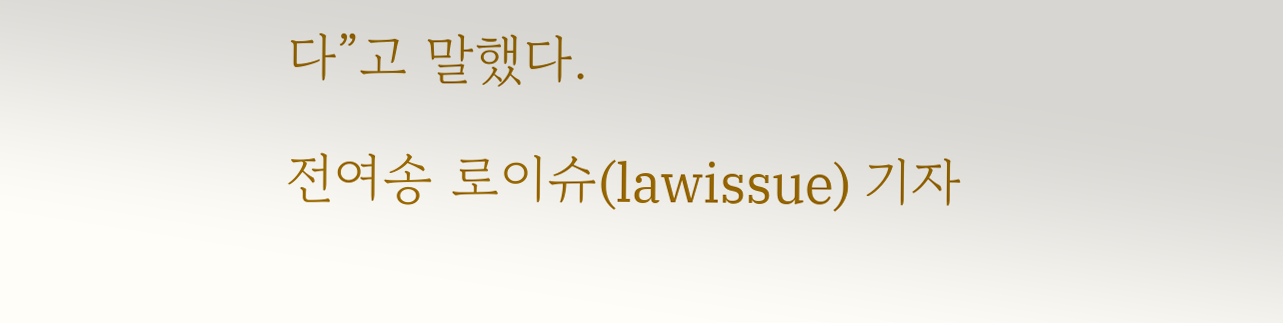다”고 말했다.

전여송 로이슈(lawissue) 기자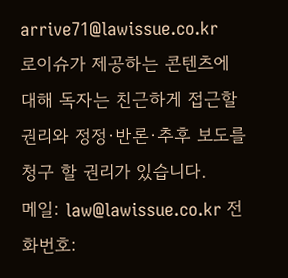arrive71@lawissue.co.kr
로이슈가 제공하는 콘텐츠에 대해 독자는 친근하게 접근할 권리와 정정·반론·추후 보도를 청구 할 권리가 있습니다.
메일: law@lawissue.co.kr 전화번호: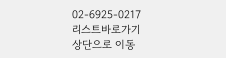02-6925-0217
리스트바로가기
상단으로 이동